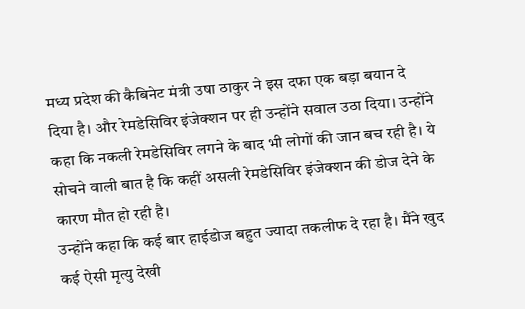मध्य प्रदेश की कैबिनेट मंत्री उषा ठाकुर ने इस दफा एक बड़ा बयान दे दिया है। और रेमडेसिविर इंजेक्शन पर ही उन्होंने सवाल उठा दिया। उन्होंने कहा कि नकली रेमडेसिविर लगने के बाद भी लोगों की जान बच रही है। ये सोचने वाली बात है कि कहीं असली रेमडेसिविर इंजेक्शन की डोज देने के कारण मौत हो रही है।
उन्होंने कहा कि कई बार हाईडोज बहुत ज्यादा तकलीफ दे रहा है। मैंने खुद कई ऐसी मृत्यु देखी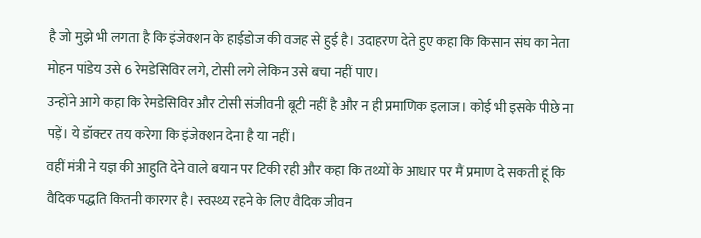है जो मुझे भी लगता है कि इंजेक्शन के हाईडोज की वजह से हुई है। उदाहरण देते हुए कहा कि किसान संघ का नेता मोहन पांडेय उसे 6 रेमडेसिविर लगे, टोसी लगे लेकिन उसे बचा नहीं पाए।
उन्होंने आगे कहा कि रेमडेसिविर और टोसी संजीवनी बूटी नहीं है और न ही प्रमाणिक इलाज। कोई भी इसके पीछे ना पड़ें। ये डॉक्टर तय करेगा कि इंजेक्शन देना है या नहीं।
वहीं मंत्री ने यज्ञ की आहुति देने वाले बयान पर टिकी रही और कहा कि तथ्यों के आधार पर मैं प्रमाण दे सकती हूं कि वैदिक पद्धति कितनी कारगर है। स्वस्थ्य रहने के लिए वैदिक जीवन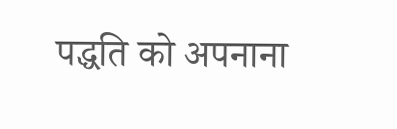पद्धति को अपनाना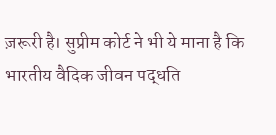ज़रूरी है। सुप्रीम कोर्ट ने भी ये माना है कि भारतीय वैदिक जीवन पद्धति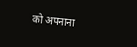को अपनाना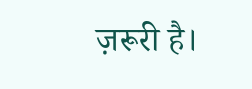ज़रूरी है।